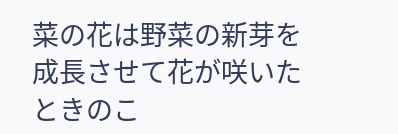菜の花は野菜の新芽を成長させて花が咲いたときのこ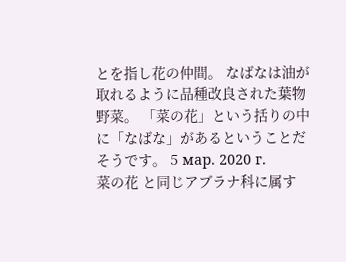とを指し花の仲間。 なばなは油が取れるように品種改良された葉物野菜。 「菜の花」という括りの中に「なばな」があるということだそうです。 5 мар. 2020 г.
菜の花 と同じアブラナ科に属す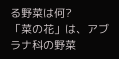る野菜は何?
「菜の花」は、アブラナ科の野菜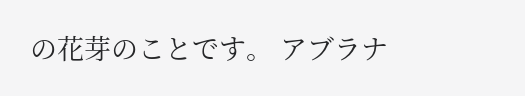の花芽のことです。 アブラナ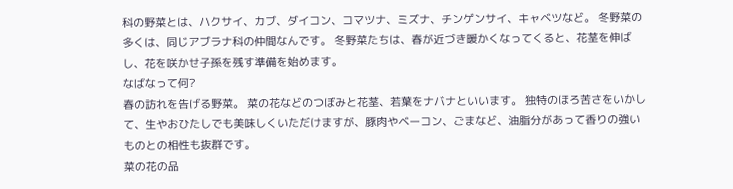科の野菜とは、ハクサイ、カブ、ダイコン、コマツナ、ミズナ、チンゲンサイ、キャベツなど。 冬野菜の多くは、同じアブラナ科の仲間なんです。 冬野菜たちは、春が近づき暖かくなってくると、花茎を伸ばし、花を咲かせ子孫を残す準備を始めます。
なばなって何?
春の訪れを告げる野菜。 菜の花などのつぼみと花茎、若葉をナバナといいます。 独特のほろ苦さをいかして、生やおひたしでも美味しくいただけますが、豚肉やベーコン、ごまなど、油脂分があって香りの強いものとの相性も抜群です。
菜の花の品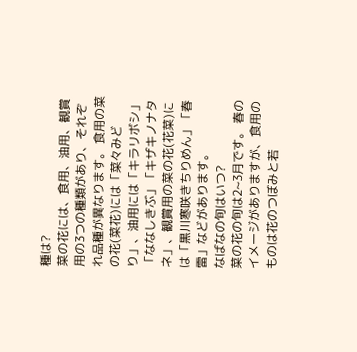種は?
菜の花には、食用、油用、観賞用の3つの種類があり、それぞれ品種が異なります。 食用の菜の花(菜花)には「菜々みどり」、油用には「キラリボシ」「ななしきぶ」「キザキノナタネ」、観賞用の菜の花(花菜)には「黒川寒咲きちりめん」「春雷」などがあります。
なばなの旬はいつ?
菜の花の旬は2~3月です。 春のイメージがありますが、食用のものは花のつぼみと若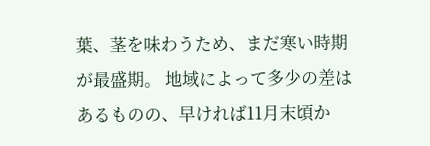葉、茎を味わうため、まだ寒い時期が最盛期。 地域によって多少の差はあるものの、早ければ11月末頃か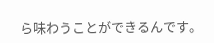ら味わうことができるんです。